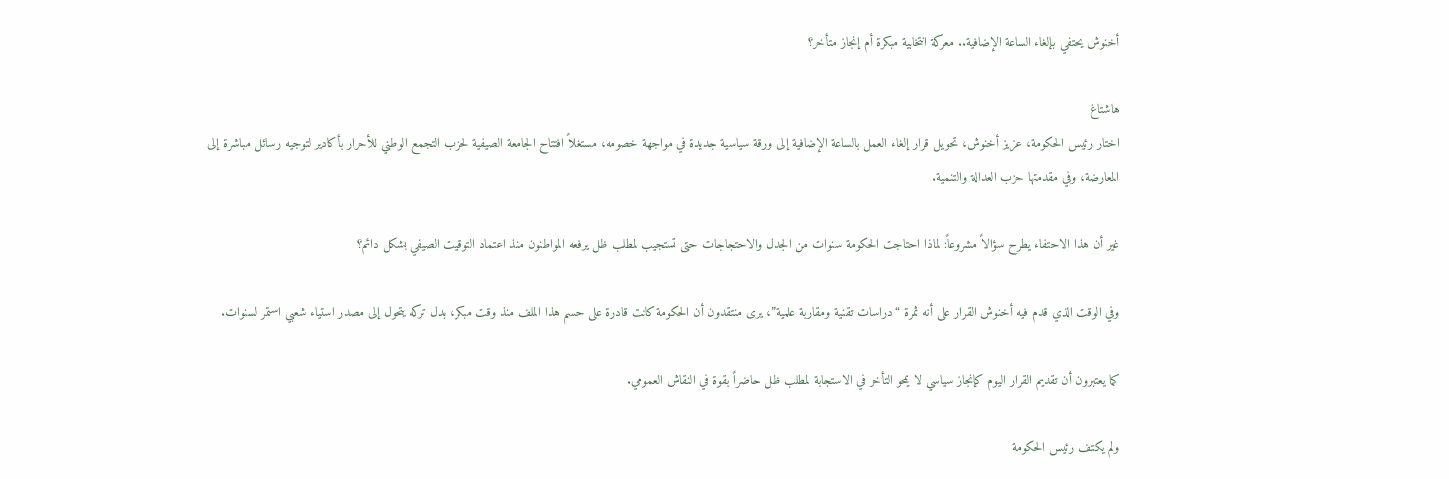أخنوش يحتفي بإلغاء الساعة الإضافية.. معركة انتخابية مبكرة أم إنجاز متأخر؟

هاشتاغ
اختار رئيس الحكومة، عزيز أخنوش، تحويل قرار إلغاء العمل بالساعة الإضافية إلى ورقة سياسية جديدة في مواجهة خصومه، مستغلاً افتتاح الجامعة الصيفية لحزب التجمع الوطني للأحرار بأكادير لتوجيه رسائل مباشرة إلى المعارضة، وفي مقدمتها حزب العدالة والتنمية.

غير أن هذا الاحتفاء يطرح سؤالاً مشروعاً: لماذا احتاجت الحكومة سنوات من الجدل والاحتجاجات حتى تستجيب لمطلب ظل يرفعه المواطنون منذ اعتماد التوقيت الصيفي بشكل دائم؟

وفي الوقت الذي قدم فيه أخنوش القرار على أنه ثمرة “دراسات تقنية ومقاربة علمية”، يرى منتقدون أن الحكومة كانت قادرة على حسم هذا الملف منذ وقت مبكر، بدل تركه يتحول إلى مصدر استياء شعبي استمر لسنوات.

كما يعتبرون أن تقديم القرار اليوم كإنجاز سياسي لا يمحو التأخر في الاستجابة لمطلب ظل حاضراً بقوة في النقاش العمومي.

ولم يكتف رئيس الحكومة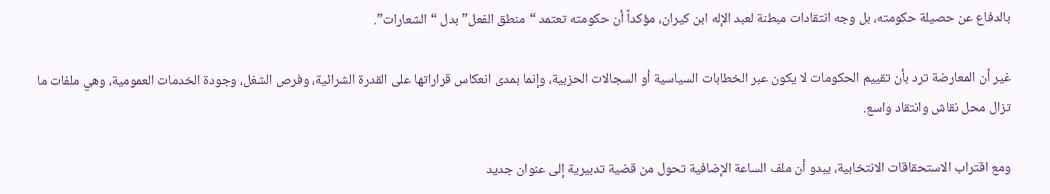بالدفاع عن حصيلة حكومته، بل وجه انتقادات مبطنة لعبد الإله ابن كيران، مؤكداً أن حكومته تعتمد “منطق الفعل” بدل “الشعارات”.

غير أن المعارضة ترد بأن تقييم الحكومات لا يكون عبر الخطابات السياسية أو السجالات الحزبية، وإنما بمدى انعكاس قراراتها على القدرة الشرائية، وفرص الشغل، وجودة الخدمات العمومية، وهي ملفات ما تزال محل نقاش وانتقاد واسع.

ومع اقتراب الاستحقاقات الانتخابية، يبدو أن ملف الساعة الإضافية تحول من قضية تدبيرية إلى عنوان جديد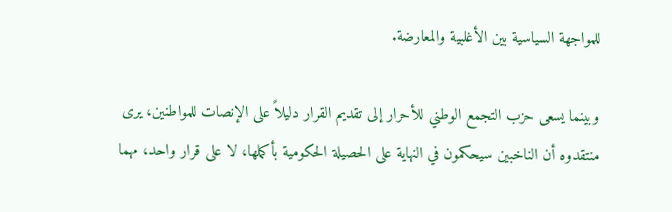للمواجهة السياسية بين الأغلبية والمعارضة.

وبينما يسعى حزب التجمع الوطني للأحرار إلى تقديم القرار دليلاً على الإنصات للمواطنين، يرى منتقدوه أن الناخبين سيحكمون في النهاية على الحصيلة الحكومية بأكملها، لا على قرار واحد، مهما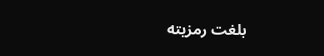بلغت رمزيته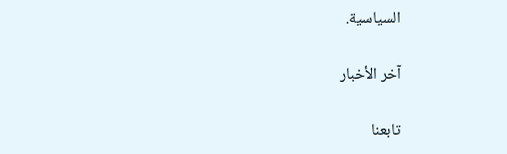السياسية.

آخر الأخبار

تابعنا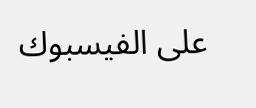على الفيسبوك